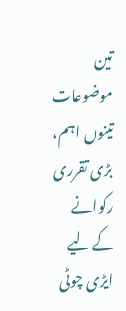تین موضوعات تینوں اہم، بڑی تقرری رکوانے کے لیے ایڑی چوٹی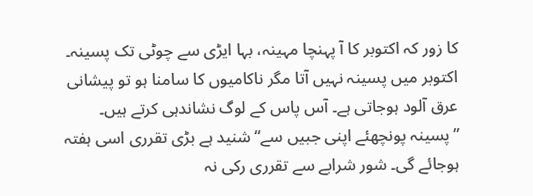کا زور کہ اکتوبر کا آ پہنچا مہینہ، بہا ایڑی سے چوٹی تک پسینہ۔ اکتوبر میں پسینہ نہیں آتا مگر ناکامیوں کا سامنا ہو تو پیشانی عرق آلود ہوجاتی ہے۔ آس پاس کے لوگ نشاندہی کرتے ہیں۔ ”پسینہ پونچھئے اپنی جبیں سے“ شنید ہے بڑی تقرری اسی ہفتہ ہوجائے گی۔ شور شرابے سے تقرری رکی نہ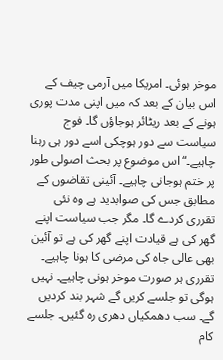موخر ہوئی۔ امریکا میں آرمی چیف کے اس بیان کے بعد کہ میں اپنی مدت پوری ہونے کے بعد ریٹائر ہوجاؤں گا۔ فوج سیاست سے دور ہوچکی اسے دور ہی رہنا چاہیے۔“ اس موضوع پر بحث اصولی طور پر ختم ہوجانی چاہیے۔ آئینی تقاضوں کے مطابق جس کی صوابدید ہے وہ نئی تقرری کردے گا۔ مگر جب سیاست اپنے گھر کی ہے قیادت اپنے گھر کی ہے تو آئین بھی عالی جاہ کی مرضی کا ہونا چاہیے۔ تقرری ہر صورت موخر ہونی چاہیے۔ نہیں ہوگی تو جلسے کریں گے شہر بند کردیں گے۔ سب دھمکیاں دھری رہ گئیں۔ جلسے کام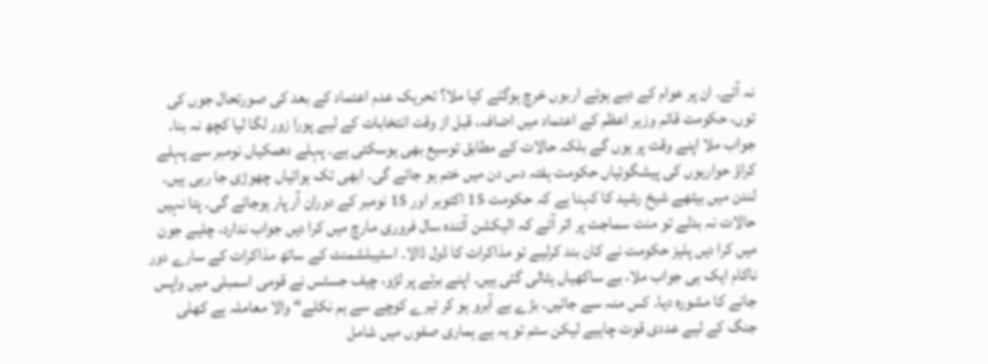نہ آئے۔ ان پر عوام کے دیے ہوئے اربوں خرچ ہوگئے کیا ملا؟ تحریک عدم اعتماد کے بعد کی صورتحال جوں کی توں، حکومت قائم وزیر اعظم کے اعتماد میں اضافہ، قبل از وقت انتخابات کے لیے پورا زور لگا لیا کچھ نہ بنا۔ جواب ملا اپنے وقت پر ہوں گے بلکہ حالات کے مطابق توسیع بھی ہوسکتی ہے۔ پہلے دھمکیاں نومبر سے پہلے کراؤ حواریوں کی پیشگوئیاں حکومت ہفتہ دس دن میں ختم ہو جائے گی۔ ابھی تک ہوائیاں چھوڑی جا رہی ہیں۔ لندن میں بیٹھے شیخ رشید کا کہنا ہے کہ حکومت 15 اکتوبر اور 15 نومبر کے دوران آر پار ہوجائے گی۔ پتا نہیں حالات نہ بدلے تو منت سماجت پر اتر آئے کہ الیکشن آئندہ سال فروری مارچ میں کرا دیں جواب ندارد، چلیے جون میں کرا دیں پلیز حکومت نے کان بند کرلیے تو مذاکرات کا ڈول ڈالا۔ اسٹیبلشمنٹ کے ساتھ مذاکرات کے سارے دور ناکام ایک ہی جواب ملا، بے ساکھیاں ہٹالی گئی ہیں۔ اپنے برتے پر لڑو، چیف جسٹس نے قومی اسمبلی میں واپس جانے کا مشورہ دیا۔ کس منہ سے جائیں۔ بڑے بے آبرو ہو کر تیرے کوچے سے ہم نکلے“ والا معاملہ ہے کھلی جنگ کے لیے عددی قوت چاہیے لیکن ستم تو یہ ہے ہماری صفوں میں شامل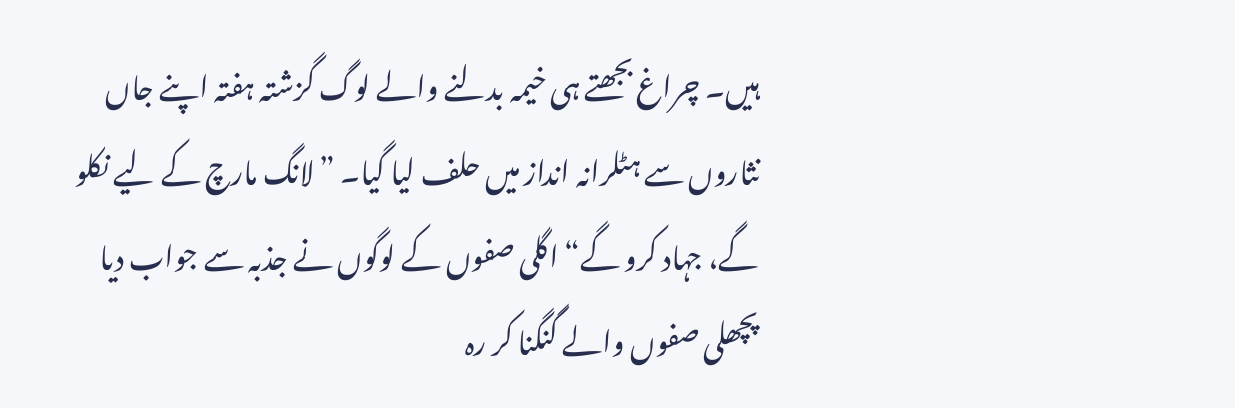ہیں۔ چراغ بجھتے ہی خیمہ بدلنے والے لوگ گزشتہ ہفتہ اپنے جاں نثاروں سے ہٹلرانہ انداز میں حلف لیا گیا۔ ”لانگ مارچ کے لیے نکلو گے، جہاد کرو گے“ اگلی صفوں کے لوگوں نے جذبہ سے جواب دیا پچھلی صفوں والے گنگنا کر رہ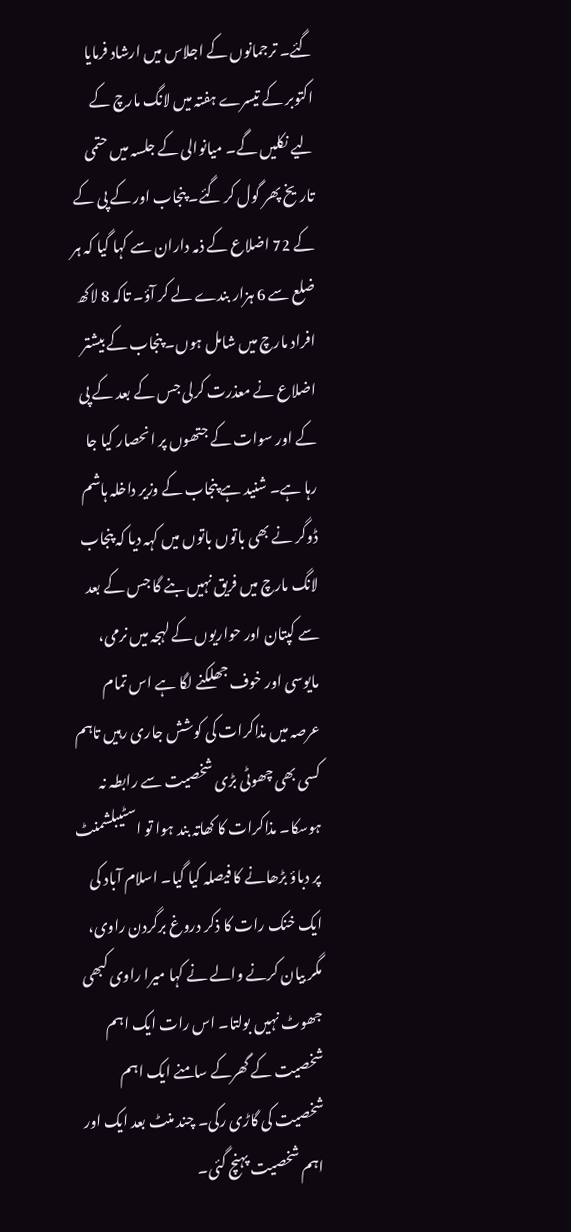گئے۔ ترجمانوں کے اجلاس میں ارشاد فرمایا اکتوبر کے تیسرے ہفتہ میں لانگ مارچ کے لیے نکلیں گے۔ میانوالی کے جلسہ میں حتمی تاریخ پھر گول کر گئے۔ پنجاب اور کے پی کے کے 72 اضلاع کے ذمہ داران سے کہا گیا کہ ہر ضلع سے 6 ہزار بندے لے کر آؤ۔ تاکہ 8 لاکھ افراد مارچ میں شامل ہوں۔ پنجاب کے بیشتر اضلاع نے معذرت کرلی جس کے بعد کے پی کے اور سوات کے جتھوں پر انحصار کیا جا رہا ہے۔ شنید ہے پنجاب کے وزیر داخلہ ہاشم ڈوگر نے بھی باتوں باتوں میں کہہ دیا کہ پنجاب لانگ مارچ میں فریق نہیں بنے گا جس کے بعد سے کپتان اور حواریوں کے لہجہ میں نرمی، مایوسی اور خوف جھلکنے لگا ہے اس تمام عرصہ میں مذاکرات کی کوشش جاری رہیں تاہم کسی بھی چھوٹی بڑی شخصیت سے رابطہ نہ ہوسکا۔ مذاکرات کا کھاتہ بند ہوا تو اسٹیبلشمنٹ پر دباؤ بڑھانے کا فیصلہ کیا گیا۔ اسلام آباد کی ایک خنک رات کا ذکر دروغ برگردن راوی، مگر بیان کرنے والے نے کہا میرا راوی کبھی جھوٹ نہیں بولتا۔ اس رات ایک اہم شخصیت کے گھرکے سامنے ایک اہم شخصیت کی گاڑی رکی۔ چند منٹ بعد ایک اور اہم شخصیت پہنچ گئی۔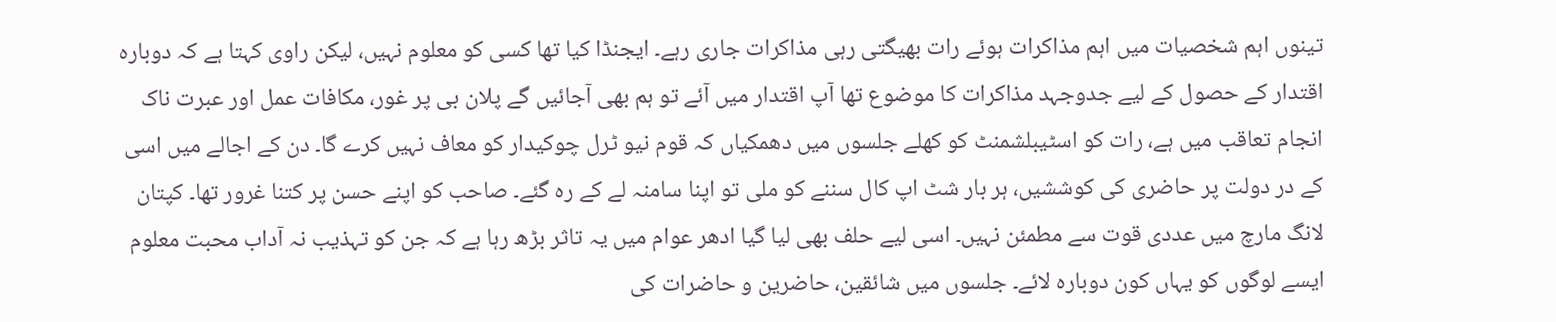تینوں اہم شخصیات میں اہم مذاکرات ہوئے رات بھیگتی رہی مذاکرات جاری رہے۔ ایجنڈا کیا تھا کسی کو معلوم نہیں، لیکن راوی کہتا ہے کہ دوبارہ اقتدار کے حصول کے لیے جدوجہد مذاکرات کا موضوع تھا آپ اقتدار میں آئے تو ہم بھی آجائیں گے پلان بی پر غور، مکافات عمل اور عبرت ناک انجام تعاقب میں ہے، رات کو اسٹیبلشمنٹ کو کھلے جلسوں میں دھمکیاں کہ قوم نیو ٹرل چوکیدار کو معاف نہیں کرے گا۔ دن کے اجالے میں اسی کے در دولت پر حاضری کی کوششیں، ہر بار شٹ اپ کال سننے کو ملی تو اپنا سامنہ لے کے رہ گئے۔ صاحب کو اپنے حسن پر کتنا غرور تھا۔ کپتان لانگ مارچ میں عددی قوت سے مطمئن نہیں۔ اسی لیے حلف بھی لیا گیا ادھر عوام میں یہ تاثر بڑھ رہا ہے کہ جن کو تہذیب نہ آداب محبت معلوم ایسے لوگوں کو یہاں کون دوبارہ لائے۔ جلسوں میں شائقین، حاضرین و حاضرات کی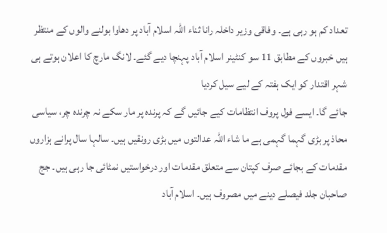تعداد کم ہو رہی ہے۔ وفاقی وزیر داخلہ رانا ثناء اللہ اسلام آباد پر دھاوا بولنے والوں کے منتظر ہیں خبروں کے مطابق 11 سو کنٹینر اسلام آباد پہنچا دیے گئے۔ لانگ مارچ کا اعلان ہوتے ہی شہر اقتدار کو ایک ہفتہ کے لیے سیل کردیا
جائے گا۔ ایسے فول پروف انتظامات کیے جائیں گے کہ پرندہ پر مار سکے نہ چرندہ چر، سیاسی محاذ پر بڑی گہما گہمی ہے ما شاء اللہ عدالتوں میں بڑی رونقیں ہیں۔ سالہا سال پرانے ہزاروں مقدمات کے بجائے صرف کپتان سے متعلق مقدمات اور درخواستیں نمٹائی جا رہی ہیں۔ جج صاحبان جلد فیصلے دینے میں مصروف ہیں۔ اسلام آباد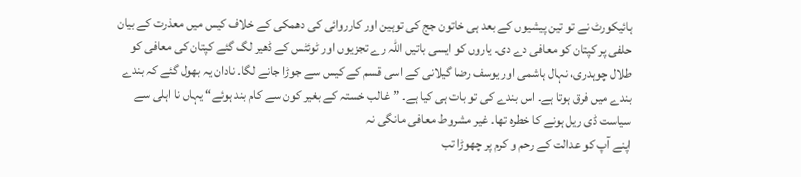ہائیکورٹ نے تو تین پیشیوں کے بعد ہی خاتون جج کی توہین اور کارروائی کی دھمکی کے خلاف کیس میں معذرت کے بیان حلفی پر کپتان کو معافی دے دی۔ یاروں کو ایسی باتیں اللہ رے تجزیوں اور ٹوئٹس کے ڈھیر لگ گئے کپتان کی معافی کو طلال چوہدری، نہال ہاشمی اور یوسف رضا گیلانی کے اسی قسم کے کیس سے جوڑا جانے لگا۔ نادان یہ بھول گئے کہ بندے بندے میں فرق ہوتا ہے۔ اس بندے کی تو بات ہی کیا ہے۔ ”غالب خستہ کے بغیر کون سے کام بند ہوئے“ یہاں نا اہلی سے سیاست ڈی ریل ہونے کا خطرہ تھا۔ غیر مشروط معافی مانگی نہ
اپنے آپ کو عدالت کے رحم و کرم پر چھوڑا تب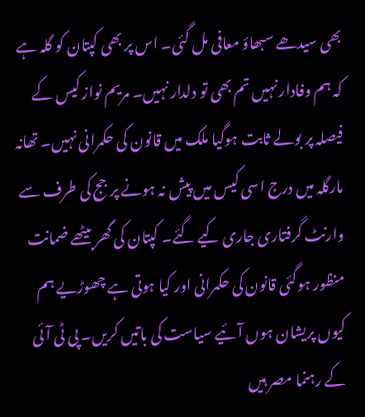بھی سیدھے سبھاؤ معافی مل گئی۔ اس پر بھی کپتان کو گلہ ہے کہ ہم وفادار نہیں تم بھی تو دلدار نہیں۔ مریم نواز کیس کے فیصلہ پر بولے ثابت ہوگیا ملک میں قانون کی حکمرانی نہیں۔ تھانہ مارگلہ میں درج اسی کیس میں پیش نہ ہونے پر جج کی طرف سے وارنٹ گرفتاری جاری کیے گئے۔ کپتان کی گھر بیٹھے ضمانت منظور ہوگئی قانون کی حکمرانی اور کیا ہوتی ہے چھوڑیے ہم کیوں پریشان ہوں آئیے سیاست کی باتیں کریں۔ پی ٹی آئی کے رہنما مصر ہیں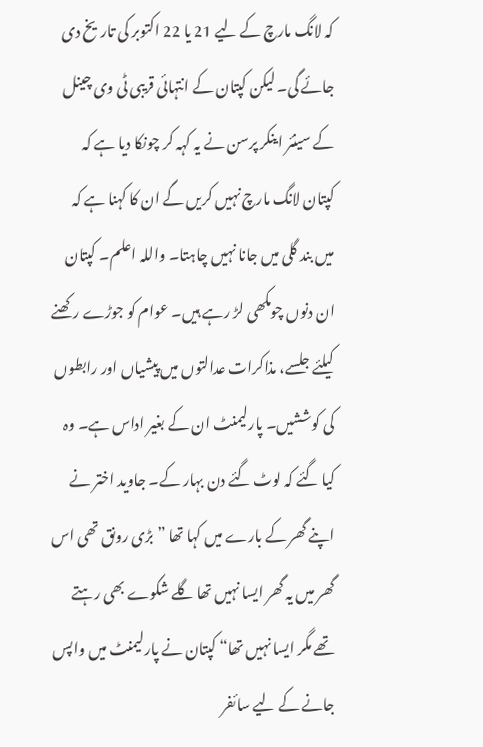کہ لانگ مارچ کے لیے 21 یا 22 اکتوبر کی تاریخ دی جائے گی۔ لیکن کپتان کے انتہائی قریبی ٹی وی چینل کے سینئر اینکر پرسن نے یہ کہہ کر چونکا دیا ہے کہ کپتان لانگ مارچ نہیں کریں گے ان کا کہنا ہے کہ میں بند گلی میں جانا نہیں چاہتا۔ واللہ اعلم۔ کپتان ان دنوں چومکھی لڑ رہے ہیں۔ عوام کو جوڑے رکھنے کیلئے جلسے، مذاکرات عدالتوں میں پیشیاں اور رابطوں کی کوششیں۔ پارلیمنٹ ان کے بغیر اداس ہے۔ وہ کیا گئے کہ لوٹ گئے دن بہار کے۔ جاوید اختر نے اپنے گھر کے بارے میں کہا تھا ”بڑی رونق تھی اس گھر میں یہ گھر ایسا نہیں تھا گلے شکوے بھی رہتے تھے مگر ایسا نہیں تھا“ کپتان نے پارلیمنٹ میں واپس جانے کے لیے سائفر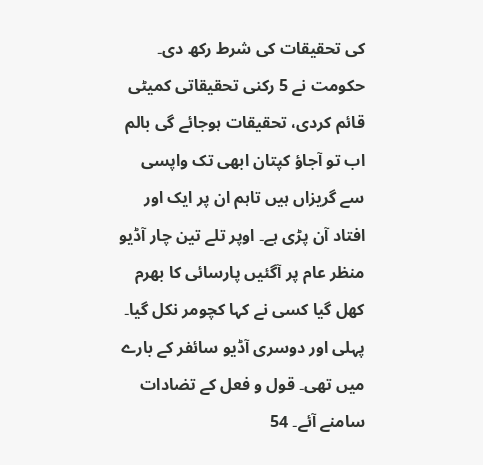کی تحقیقات کی شرط رکھ دی۔ حکومت نے 5 رکنی تحقیقاتی کمیٹی قائم کردی، تحقیقات ہوجائے گی بالم اب تو آجاؤ کپتان ابھی تک واپسی سے گریزاں ہیں تاہم ان پر ایک اور افتاد آن پڑی ہے۔ اوپر تلے تین چار آڈیو منظر عام پر آگئیں پارسائی کا بھرم کھل گیا کسی نے کہا کچومر نکل گیا۔ پہلی اور دوسری آڈیو سائفر کے بارے میں تھی۔ قول و فعل کے تضادات سامنے آئے۔ 54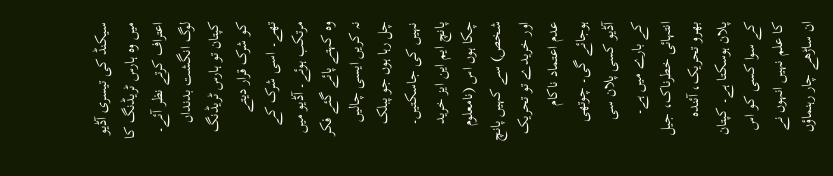سیکنڈ کی تیسری آڈیو میں وہ ہارس ٹریڈنگ کا اعتراف کرتے نظر آئے۔ لوگ انگشت بدنداں کپتان تو ہارس ٹریڈنگ کو شرک قرار دیتے تھے۔ اسی شرک کے مرتکب ہوئے۔ آڈیو میں وہ کہتے پائے گئے فکر نہ کریں ایسی چالیں چل رہا ہوں جو پبلک نہیں کی جاسکتیں۔ پانچ ایم این ایز خرید چکا ہوں اس (نامعلوم شخص) سے کہیں پانچ اور خریدے تو تحریک عدم اعتماد ناکام ہوجائے گی۔ چوتھی آڈیو کسی پلان سی کے بارے میں ہے۔ انتہائی خطرناک، جیل بھرو تحریک، آئندہ پلان ہوسکتا ہے۔ کپتان کے سوا کسی کو اس کا علم نہیں انہوں نے ان ساڑھے چار رہنماؤں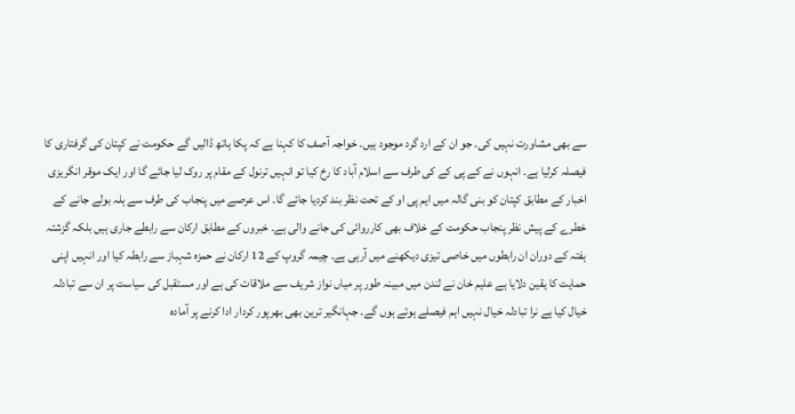سے بھی مشاورت نہیں کی۔ جو ان کے ارد گرد موجود ہیں۔ خواجہ آصف کا کہنا ہے کہ پکا ہاتھ ڈالیں گے حکومت نے کپتان کی گرفتاری کا فیصلہ کرلیا ہے۔ انہوں نے کے پی کے کی طرف سے اسلام آباد کا رخ کیا تو انہیں ترنول کے مقام پر روک لیا جائے گا اور ایک موقر انگریزی اخبار کے مطابق کپتان کو بنی گالہ میں ایم پی او کے تحت نظر بند کردیا جائے گا۔ اس عرصے میں پنجاب کی طرف سے ہلہ بولے جانے کے خطرے کے پیش نظر پنجاب حکومت کے خلاف بھی کارروائی کی جانے والی ہے۔ خبروں کے مطابق ارکان سے رابطے جاری ہیں بلکہ گزشتہ ہفتہ کے دوران ان رابطوں میں خاصی تیزی دیکھنے میں آرہی ہے۔ چیمہ گروپ کے 12 ارکان نے حمزہ شہباز سے رابطہ کیا اور انہیں اپنی حمایت کا یقین دلایا ہے علیم خان نے لندن میں مبینہ طور پر میاں نواز شریف سے ملاقات کی ہے اور مستقبل کی سیاست پر ان سے تبادلہ خیال کیا ہے نرا تبادلہ خیال نہیں اہم فیصلے ہوئے ہوں گے۔ جہانگیر ترین بھی بھرپور کردار ادا کرنے پر آمادہ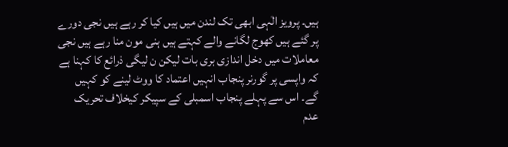ہیں۔ پرویز الٰہی ابھی تک لندن میں ہیں کیا کر رہے ہیں نجی دورے پر گئے ہیں کھوج لگانے والے کہتے ہیں ہنی مون منا رہے ہیں نجی معاملات میں دخل اندازی بری بات لیکن ن لیگی ذرائع کا کہنا ہے کہ واپسی پر گورنر پنجاب انہیں اعتماد کا ووٹ لینے کو کہیں گے۔ اس سے پہلے پنجاب اسمبلی کے سپیکر کیخلاف تحریک عدم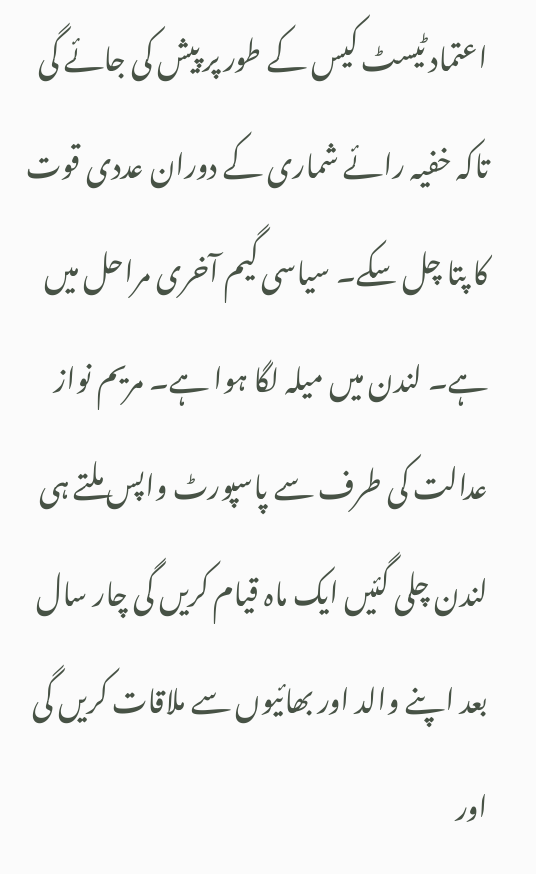اعتماد ٹیسٹ کیس کے طور پر پیش کی جائے گی تاکہ خفیہ رائے شماری کے دوران عددی قوت کا پتا چل سکے۔ سیاسی گیم آخری مراحل میں ہے۔ لندن میں میلہ لگا ہوا ہے۔ مریم نواز عدالت کی طرف سے پاسپورٹ واپس ملتے ہی لندن چلی گئیں ایک ماہ قیام کریں گی چار سال بعد اپنے والد اور بھائیوں سے ملاقات کریں گی اور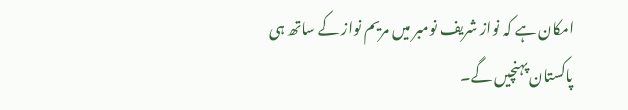امکان ہے کہ نواز شریف نومبر میں مریم نواز کے ساتھ ہی پاکستان پہنچیں گے۔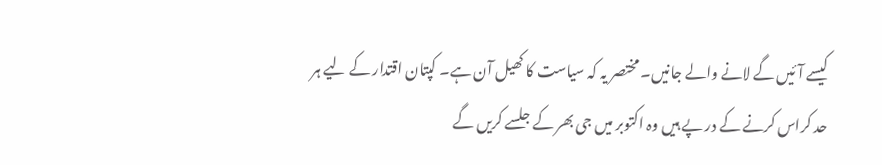کیسے آئیں گے لانے والے جانیں۔ مختصر یہ کہ سیاست کا کھیل آن ہے۔ کپتان اقتدار کے لیے ہر حد کراس کرنے کے در پے ہیں وہ اکتوبر میں جی بھر کے جلسے کریں گے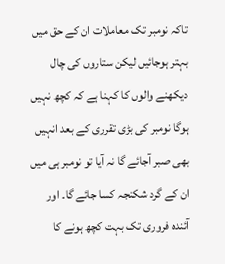تاکہ نومبر تک معاملات ان کے حق میں بہتر ہوجائیں لیکن ستاروں کی چال دیکھنے والوں کا کہنا ہے کہ کچھ نہیں ہوگا نومبر کی بڑی تقرری کے بعد انہیں بھی صبر آجائے گا نہ آیا تو نومبر ہی میں ان کے گرد شکنجہ کسا جائے گا۔ اور آئندہ فروری تک بہت کچھ ہونے کا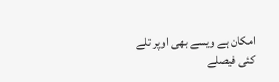امکان ہے ویسے بھی اوپر تلے کئی فیصلے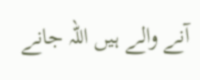آنے والے ہیں اللہ جانے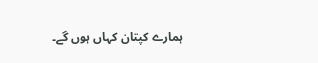ہمارے کپتان کہاں ہوں گے۔